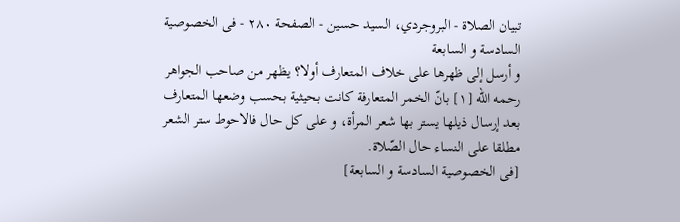تبیان الصلاة - البروجردي، السيد حسين - الصفحة ٢٨٠ - فی الخصوصیة السادسة و السابعة
و أرسل إلی ظهرها علی خلاف المتعارف أولا؟ یظهر من صاحب الجواهر رحمه اللّه [١] بانّ الخمر المتعارفة کانت بحیثیة بحسب وضعها المتعارف بعد إرسال ذیلها یستر بها شعر المرأة، و علی کل حال فالاحوط ستر الشعر مطلقا علی النساء حال الصّلاة.
[فی الخصوصیة السادسة و السابعة]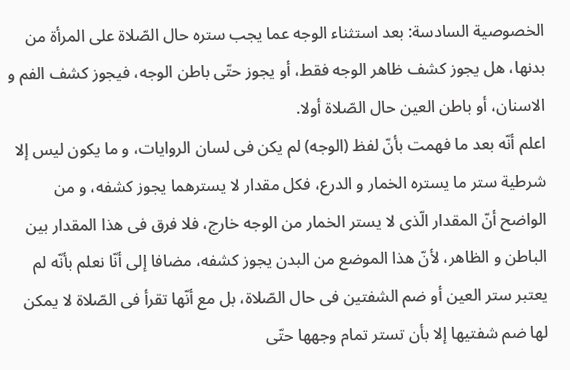الخصوصیة السادسة: بعد استثناء الوجه عما یجب ستره حال الصّلاة علی المرأة من بدنها، هل یجوز کشف ظاهر الوجه فقط، أو یجوز حتّی باطن الوجه، فیجوز کشف الفم و الاسنان، أو باطن العین حال الصّلاة أولا.
اعلم أنّه بعد ما فهمت بأنّ لفظ (الوجه) لم یکن فی لسان الروایات، و ما یکون لیس إلا شرطیة ستر ما یستره الخمار و الدرع، فکل مقدار لا یسترهما یجوز کشفه، و من الواضح أنّ المقدار الّذی لا یستر الخمار من الوجه خارج، فلا فرق فی هذا المقدار بین الباطن و الظاهر، لأنّ هذا الموضع من البدن یجوز کشفه، مضافا إلی أنّا نعلم بأنّه لم یعتبر ستر العین أو ضم الشفتین فی حال الصّلاة، بل مع أنّها تقرأ فی الصّلاة لا یمکن لها ضم شفتیها إلا بأن تستر تمام وجهها حتّی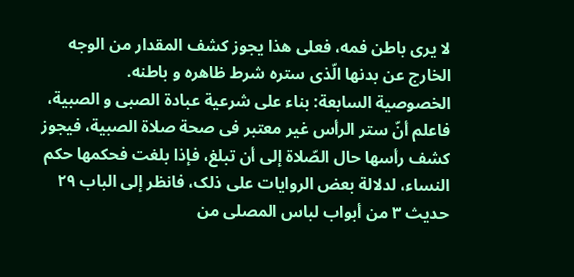لا یری باطن فمه، فعلی هذا یجوز کشف المقدار من الوجه الخارج عن بدنها الّذی ستره شرط ظاهره و باطنه.
الخصوصیة السابعة: بناء علی شرعیة عبادة الصبی و الصبیة، فاعلم أنّ ستر الرأس غیر معتبر فی صحة صلاة الصبیة، فیجوز کشف رأسها حال الصّلاة إلی أن تبلغ، فإذا بلغت فحکمها حکم النساء، لدلالة بعض الروایات علی ذلک، فانظر إلی الباب ٢٩ حدیث ٣ من أبواب لباس المصلی من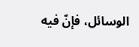الوسائل، فإنّ فیه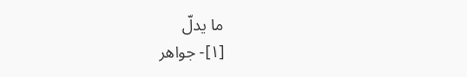ما یدلّ
[١]- جواهر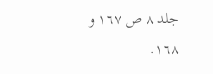جلد ٨ ص ١٦٧ و ١٦٨.